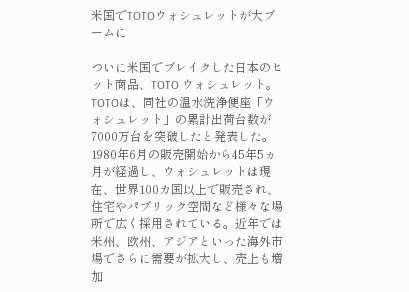米国でTOTOウォシュレットが大ブームに

ついに米国でブレイクした日本のヒット商品、TOTO ウォシュレット。TOTOは、同社の温水洗浄便座「ウォシュレット」の累計出荷台数が7000万台を突破したと発表した。1980年6月の販売開始から45年5ヵ月が経過し、ウォシュレットは現在、世界100カ国以上で販売され、住宅やパブリック空間など様々な場所で広く採用されている。近年では米州、欧州、アジアといった海外市場でさらに需要が拡大し、売上も増加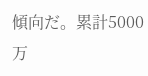傾向だ。累計5000万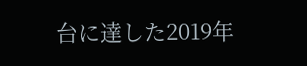台に達した2019年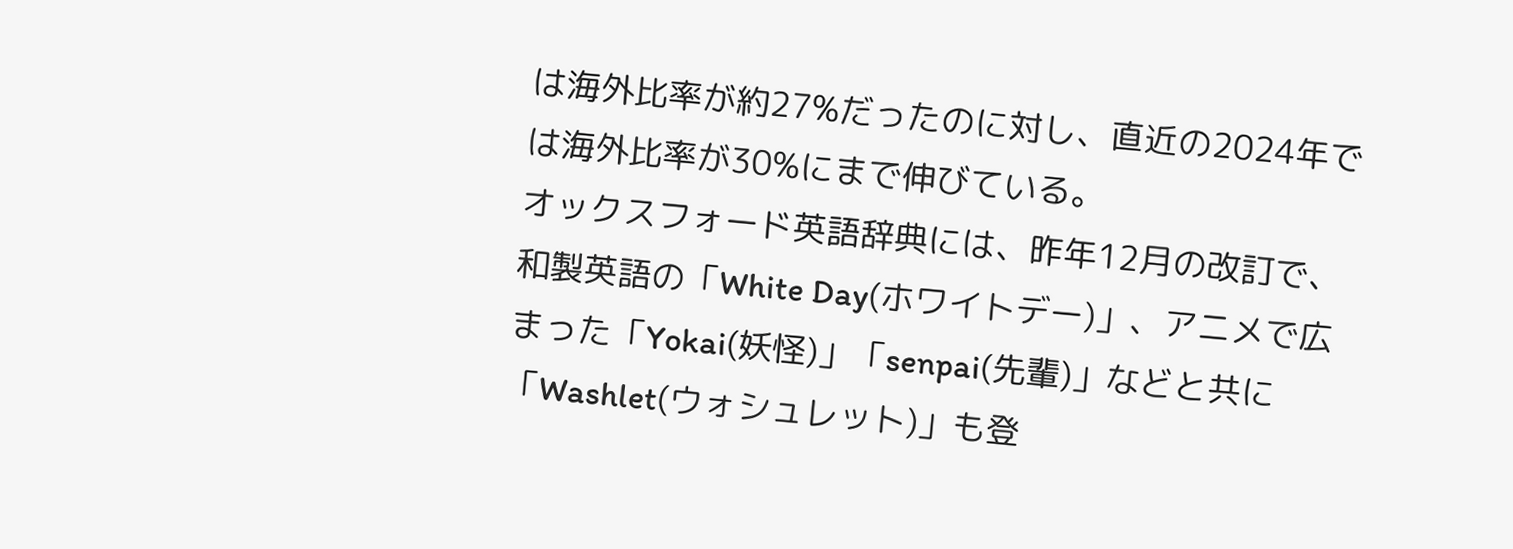は海外比率が約27%だったのに対し、直近の2024年では海外比率が30%にまで伸びている。
オックスフォード英語辞典には、昨年12月の改訂で、和製英語の「White Day(ホワイトデー)」、アニメで広まった「Yokai(妖怪)」「senpai(先輩)」などと共に「Washlet(ウォシュレット)」も登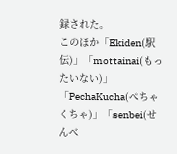録された。
このほか「Ekiden(駅伝)」「mottainai(もったいない)」「PechaKucha(ぺちゃくちゃ)」「senbei(せんべ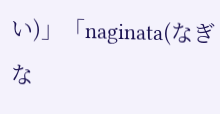い)」「naginata(なぎな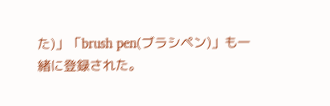た)」「brush pen(ブラシペン)」も一緒に登録された。